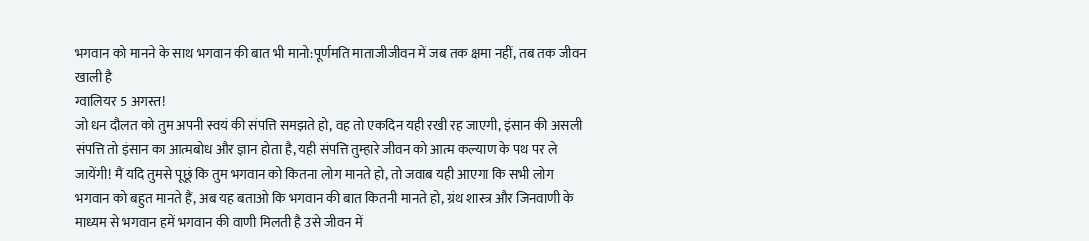भगवान को मानने के साथ भगवान की बात भी मानो:पूर्णमति माताजीजीवन में जब तक क्षमा नहीं, तब तक जीवन खाली है
ग्वालियर 5 अगस्त!
जो धन दौलत को तुम अपनी स्वयं की संपत्ति समझते हो, वह तो एकदिन यही रखी रह जाएगी, इंसान की असली संपत्ति तो इंसान का आत्मबोध और ज्ञान होता है, यही संपत्ति तुम्हारे जीवन को आत्म कल्याण के पथ पर ले जायेंगी! मैं यदि तुमसे पूछूं कि तुम भगवान को कितना लोग मानते हो, तो जवाब यही आएगा कि सभी लोग भगवान को बहुत मानते हैं, अब यह बताओ कि भगवान की बात कितनी मानते हो, ग्रंथ शास्त्र और जिनवाणी के माध्यम से भगवान हमें भगवान की वाणी मिलती है उसे जीवन में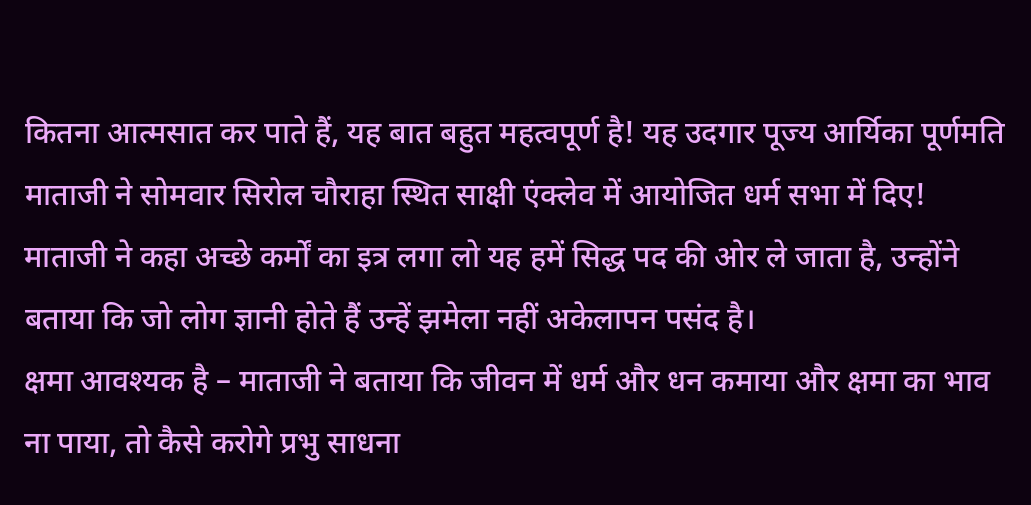कितना आत्मसात कर पाते हैं, यह बात बहुत महत्वपूर्ण है! यह उदगार पूज्य आर्यिका पूर्णमति माताजी ने सोमवार सिरोल चौराहा स्थित साक्षी एंक्लेव में आयोजित धर्म सभा में दिए!
माताजी ने कहा अच्छे कर्मों का इत्र लगा लो यह हमें सिद्ध पद की ओर ले जाता है, उन्होंने बताया कि जो लोग ज्ञानी होते हैं उन्हें झमेला नहीं अकेलापन पसंद है।
क्षमा आवश्यक है – माताजी ने बताया कि जीवन में धर्म और धन कमाया और क्षमा का भाव ना पाया, तो कैसे करोगे प्रभु साधना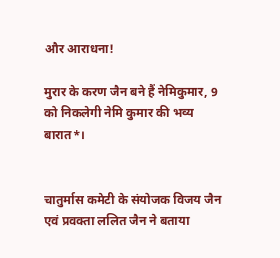और आराधना!

मुरार के करण जैन बने हैं नेमिकुमार, 9 को निकलेगी नेमि कुमार की भव्य बारात*।


चातुर्मास कमेटी के संयोजक विजय जैन एवं प्रवक्ता ललित जैन ने बताया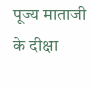पूज्य माताजी के दीक्षा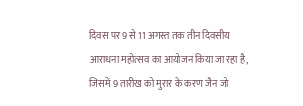दिवस पर 9 से 11 अगस्त तक तीन दिवसीय आराधना महोत्सव का आयोजन किया जा रहा है, जिसमें 9 तारीख को मुरार के करण जैन जो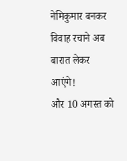नेमिकुमार बनकर विवाह रचाने अब बारात लेकर आएंगे!
और 10 अगस्त को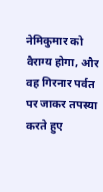नेमिकुमार को वैराग्य होगा, और वह गिरनार पर्वत पर जाकर तपस्या करते हुए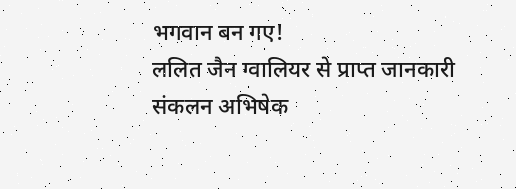भगवान बन गए!
ललित जैन ग्वालियर से प्राप्त जानकारी
संकलन अभिषेक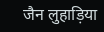जैन लुहाड़िया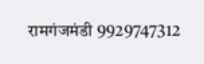रामगंजमंडी 9929747312